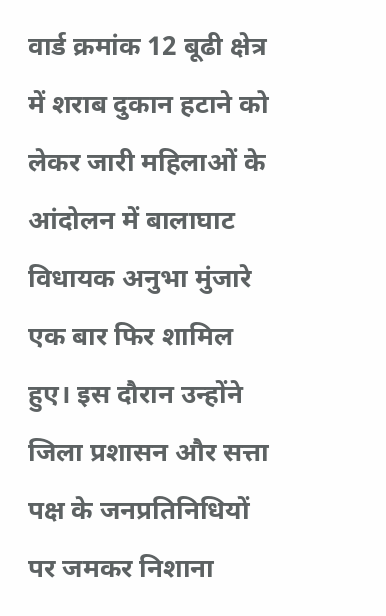वार्ड क्रमांक 12 बूढी क्षेत्र में शराब दुकान हटाने को लेकर जारी महिलाओं के आंदोलन में बालाघाट विधायक अनुभा मुंजारे एक बार फिर शामिल हुए। इस दौरान उन्होंने जिला प्रशासन और सत्ता पक्ष के जनप्रतिनिधियों पर जमकर निशाना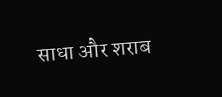साधा और शराब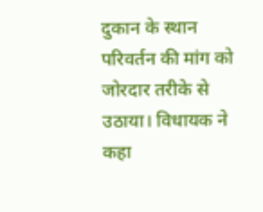दुकान के स्थान परिवर्तन की मांग को जोरदार तरीके से उठाया। विधायक ने कहा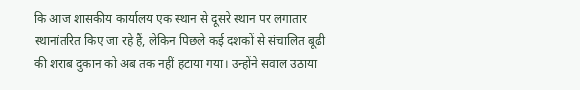कि आज शासकीय कार्यालय एक स्थान से दूसरे स्थान पर लगातार स्थानांतरित किए जा रहे हैं, लेकिन पिछले कई दशकों से संचालित बूढी की शराब दुकान को अब तक नहीं हटाया गया। उन्होंने सवाल उठाया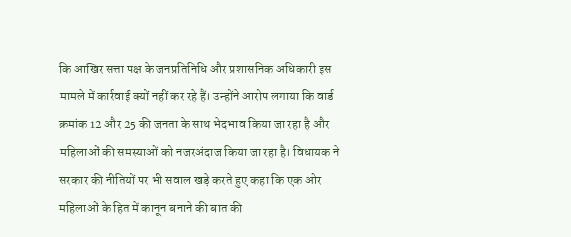कि आखिर सत्ता पक्ष के जनप्रतिनिधि और प्रशासनिक अधिकारी इस मामले में कार्रवाई क्यों नहीं कर रहे हैं। उन्होंने आरोप लगाया कि वार्ड क्रमांक 12 और 25 की जनता के साथ भेदभाव किया जा रहा है और महिलाओं की समस्याओं को नजरअंदाज किया जा रहा है। विधायक ने सरकार की नीतियों पर भी सवाल खड़े करते हुए कहा कि एक ओर महिलाओं के हित में कानून बनाने की बात की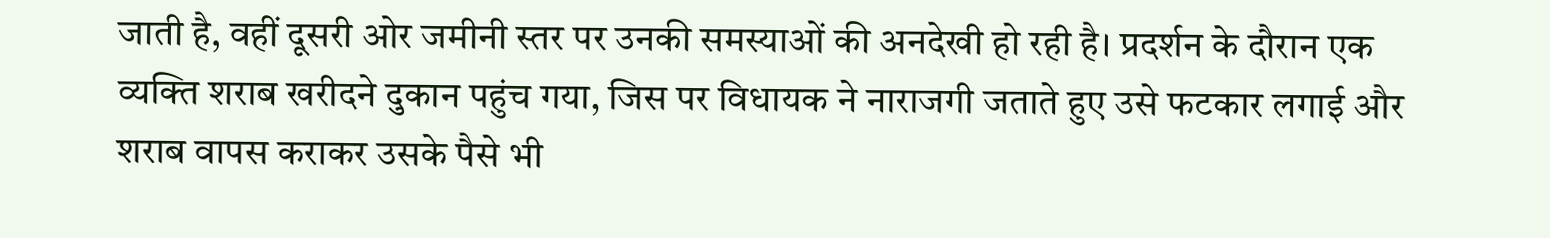जाती है, वहीं दूसरी ओर जमीनी स्तर पर उनकी समस्याओं की अनदेखी हो रही है। प्रदर्शन के दौरान एक व्यक्ति शराब खरीदने दुकान पहुंच गया, जिस पर विधायक ने नाराजगी जताते हुए उसे फटकार लगाई और शराब वापस कराकर उसके पैसे भी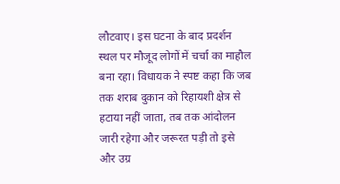लौटवाए। इस घटना के बाद प्रदर्शन स्थल पर मौजूद लोगों में चर्चा का माहौल बना रहा। विधायक ने स्पष्ट कहा कि जब तक शराब दुकान को रिहायशी क्षेत्र से हटाया नहीं जाता, तब तक आंदोलन जारी रहेगा और जरूरत पड़ी तो इसे और उग्र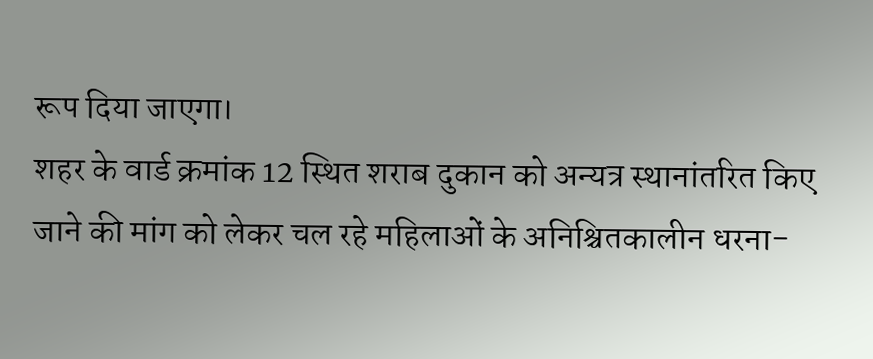रूप दिया जाएगा।
शहर के वार्ड क्रमांक 12 स्थित शराब दुकान को अन्यत्र स्थानांतरित किए जाने की मांग को लेकर चल रहे महिलाओं के अनिश्चितकालीन धरना-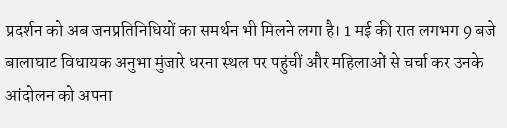प्रदर्शन को अब जनप्रतिनिधियों का समर्थन भी मिलने लगा है। 1 मई की रात लगभग 9 बजे बालाघाट विधायक अनुभा मुंजारे धरना स्थल पर पहुंचीं और महिलाओं से चर्चा कर उनके आंदोलन को अपना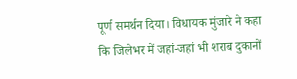पूर्ण समर्थन दिया। विधायक मुंजारे ने कहा कि जिलेभर में जहां-जहां भी शराब दुकानों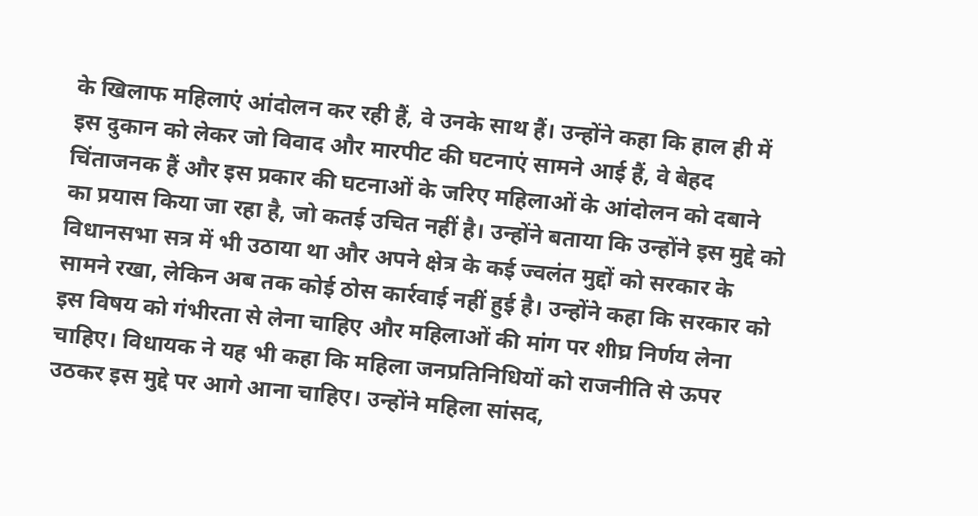के खिलाफ महिलाएं आंदोलन कर रही हैं, वे उनके साथ हैं। उन्होंने कहा कि हाल ही में इस दुकान को लेकर जो विवाद और मारपीट की घटनाएं सामने आई हैं, वे बेहद चिंताजनक हैं और इस प्रकार की घटनाओं के जरिए महिलाओं के आंदोलन को दबाने का प्रयास किया जा रहा है, जो कतई उचित नहीं है। उन्होंने बताया कि उन्होंने इस मुद्दे को विधानसभा सत्र में भी उठाया था और अपने क्षेत्र के कई ज्वलंत मुद्दों को सरकार के सामने रखा, लेकिन अब तक कोई ठोस कार्रवाई नहीं हुई है। उन्होंने कहा कि सरकार को इस विषय को गंभीरता से लेना चाहिए और महिलाओं की मांग पर शीघ्र निर्णय लेना चाहिए। विधायक ने यह भी कहा कि महिला जनप्रतिनिधियों को राजनीति से ऊपर उठकर इस मुद्दे पर आगे आना चाहिए। उन्होंने महिला सांसद,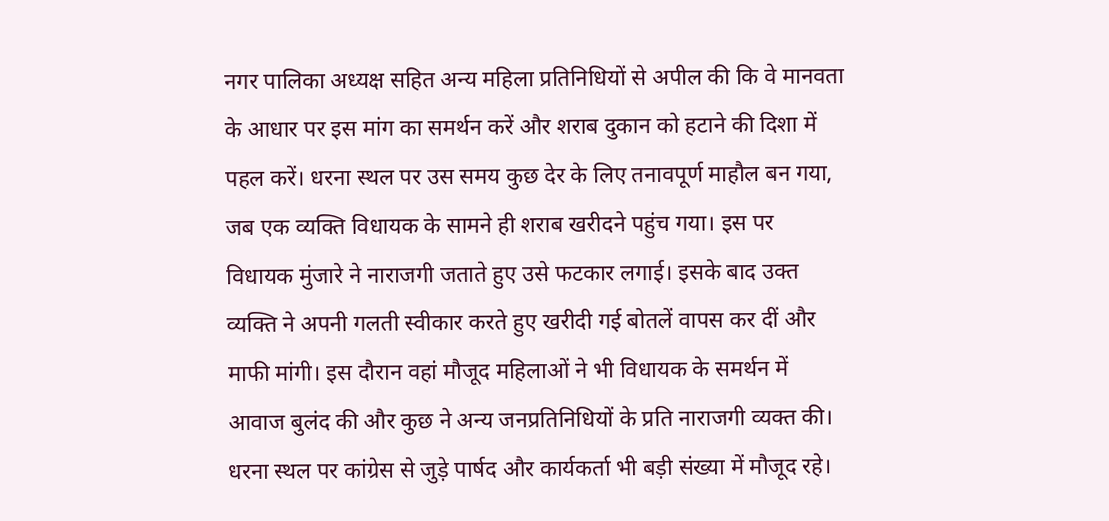नगर पालिका अध्यक्ष सहित अन्य महिला प्रतिनिधियों से अपील की कि वे मानवता के आधार पर इस मांग का समर्थन करें और शराब दुकान को हटाने की दिशा में पहल करें। धरना स्थल पर उस समय कुछ देर के लिए तनावपूर्ण माहौल बन गया, जब एक व्यक्ति विधायक के सामने ही शराब खरीदने पहुंच गया। इस पर विधायक मुंजारे ने नाराजगी जताते हुए उसे फटकार लगाई। इसके बाद उक्त व्यक्ति ने अपनी गलती स्वीकार करते हुए खरीदी गई बोतलें वापस कर दीं और माफी मांगी। इस दौरान वहां मौजूद महिलाओं ने भी विधायक के समर्थन में आवाज बुलंद की और कुछ ने अन्य जनप्रतिनिधियों के प्रति नाराजगी व्यक्त की। धरना स्थल पर कांग्रेस से जुड़े पार्षद और कार्यकर्ता भी बड़ी संख्या में मौजूद रहे।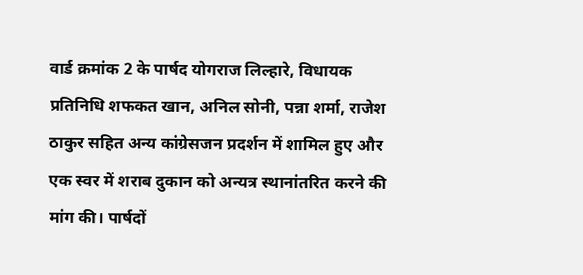वार्ड क्रमांक 2 के पार्षद योगराज लिल्हारे, विधायक प्रतिनिधि शफकत खान, अनिल सोनी, पन्ना शर्मा, राजेश ठाकुर सहित अन्य कांग्रेसजन प्रदर्शन में शामिल हुए और एक स्वर में शराब दुकान को अन्यत्र स्थानांतरित करने की मांग की। पार्षदों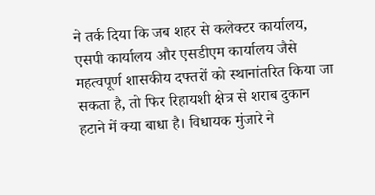ने तर्क दिया कि जब शहर से कलेक्टर कार्यालय, एसपी कार्यालय और एसडीएम कार्यालय जैसे महत्वपूर्ण शासकीय दफ्तरों को स्थानांतरित किया जा सकता है, तो फिर रिहायशी क्षेत्र से शराब दुकान हटाने में क्या बाधा है। विधायक मुंजारे ने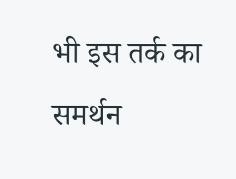भी इस तर्क का समर्थन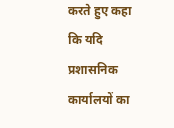करते हुए कहा कि यदि प्रशासनिक कार्यालयों का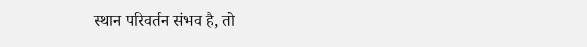स्थान परिवर्तन संभव है, तो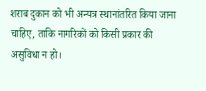शराब दुकान को भी अन्यत्र स्थानांतरित किया जाना चाहिए, ताकि नागरिकों को किसी प्रकार की असुविधा न हो।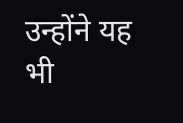उन्होंने यह भी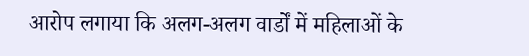आरोप लगाया कि अलग-अलग वार्डों में महिलाओं के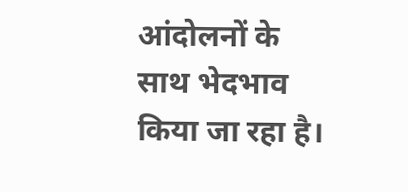आंदोलनों के साथ भेदभाव किया जा रहा है।